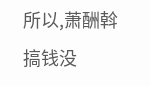所以,萧酬斡搞钱没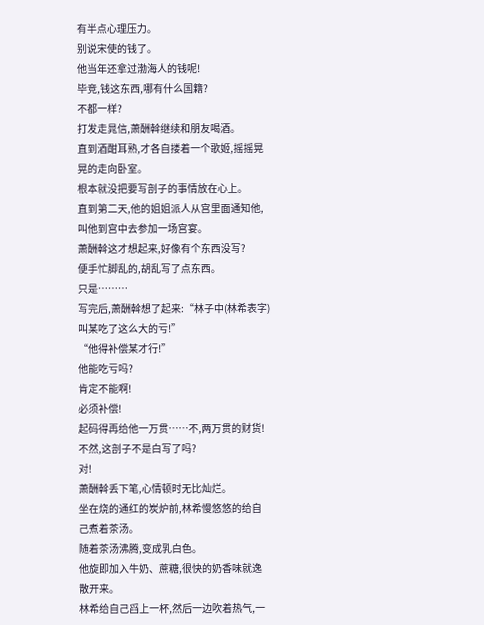有半点心理压力。
别说宋使的钱了。
他当年还拿过渤海人的钱呢!
毕竞,钱这东西,哪有什么国籍?
不都一样?
打发走晁信,萧酬斡继续和朋友喝酒。
直到酒酣耳熟,才各自搂着一个歌姬,摇摇晃晃的走向卧室。
根本就没把要写剖子的事情放在心上。
直到第二天,他的姐姐派人从宫里面通知他,叫他到宫中去参加一场宫宴。
萧酬斡这才想起来,好像有个东西没写?
便手忙脚乱的,胡乱写了点东西。
只是………
写完后,萧酬斡想了起来:“林子中(林希表字)叫某吃了这么大的亏!”
“他得补偿某才行!”
他能吃亏吗?
肯定不能啊!
必须补偿!
起码得再给他一万贯……不,两万贯的财货!
不然,这剖子不是白写了吗?
对!
萧酬斡丢下笔,心情顿时无比灿烂。
坐在烧的通红的炭炉前,林希慢悠悠的给自己煮着茶汤。
随着茶汤沸腾,变成乳白色。
他旋即加入牛奶、蔗糖,很快的奶香味就逸散开来。
林希给自己舀上一杯,然后一边吹着热气,一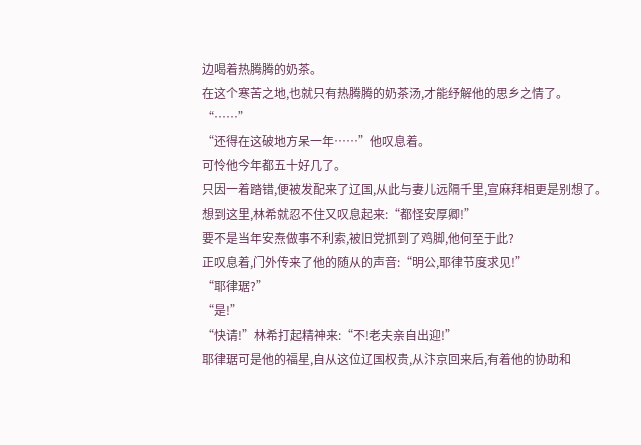边喝着热腾腾的奶茶。
在这个寒苦之地,也就只有热腾腾的奶茶汤,才能纾解他的思乡之情了。
“……”
“还得在这破地方呆一年……”他叹息着。
可怜他今年都五十好几了。
只因一着踏错,便被发配来了辽国,从此与妻儿远隔千里,宣麻拜相更是别想了。
想到这里,林希就忍不住又叹息起来:“都怪安厚卿!”
要不是当年安焘做事不利索,被旧党抓到了鸡脚,他何至于此?
正叹息着,门外传来了他的随从的声音:“明公,耶律节度求见!”
“耶律琚?”
“是!”
“快请!”林希打起精神来:“不!老夫亲自出迎!”
耶律琚可是他的福星,自从这位辽国权贵,从汴京回来后,有着他的协助和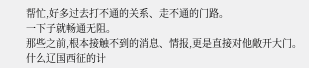帮忙,好多过去打不通的关系、走不通的门路。
一下子就畅通无阻。
那些之前,根本接触不到的消息、情报,更是直接对他敞开大门。
什么辽国西征的计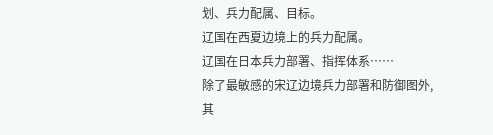划、兵力配属、目标。
辽国在西夏边境上的兵力配属。
辽国在日本兵力部署、指挥体系……
除了最敏感的宋辽边境兵力部署和防御图外,其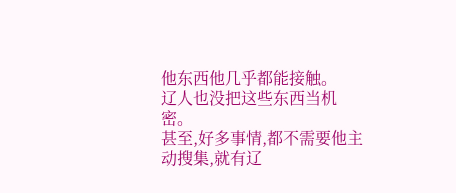他东西他几乎都能接触。
辽人也没把这些东西当机密。
甚至,好多事情,都不需要他主动搜集,就有辽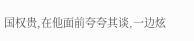国权贵,在他面前夸夸其谈,一边炫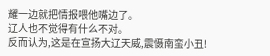耀一边就把情报喂他嘴边了。
辽人也不觉得有什么不对。
反而认为,这是在宣扬大辽天威,震慑南蛮小丑!